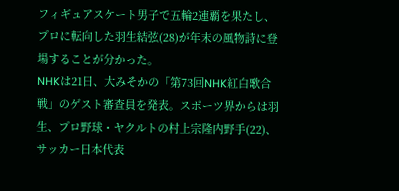フィギュアスケート男子で五輪2連覇を果たし、プロに転向した羽生結弦(28)が年末の風物詩に登場することが分かった。
NHKは21日、大みそかの「第73回NHK紅白歌合戦」のゲスト審査員を発表。スポーツ界からは羽生、プロ野球・ヤクルトの村上宗隆内野手(22)、サッカー日本代表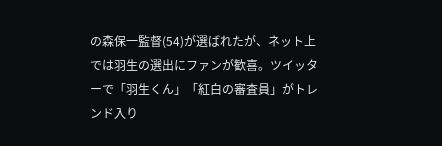の森保一監督(54)が選ばれたが、ネット上では羽生の選出にファンが歓喜。ツイッターで「羽生くん」「紅白の審査員」がトレンド入り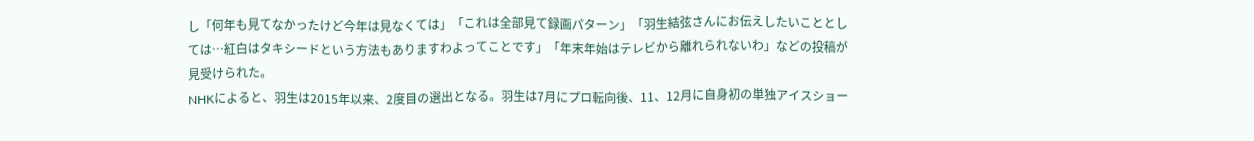し「何年も見てなかったけど今年は見なくては」「これは全部見て録画パターン」「羽生結弦さんにお伝えしたいこととしては…紅白はタキシードという方法もありますわよってことです」「年末年始はテレビから離れられないわ」などの投稿が見受けられた。
NHKによると、羽生は2015年以来、2度目の選出となる。羽生は7月にプロ転向後、11、12月に自身初の単独アイスショー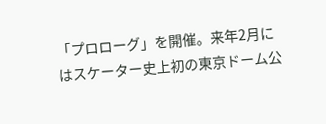「プロローグ」を開催。来年2月にはスケーター史上初の東京ドーム公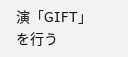演「GIFT」を行う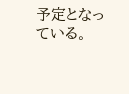予定となっている。